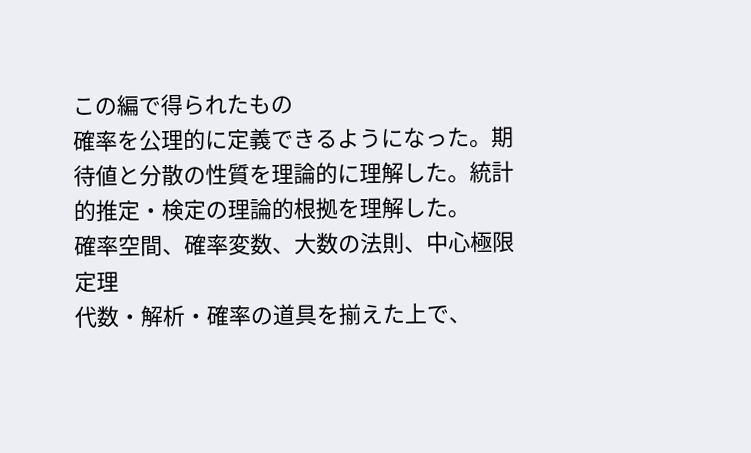この編で得られたもの
確率を公理的に定義できるようになった。期待値と分散の性質を理論的に理解した。統計的推定・検定の理論的根拠を理解した。
確率空間、確率変数、大数の法則、中心極限定理
代数・解析・確率の道具を揃えた上で、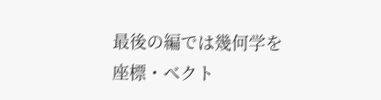最後の編では幾何学を座標・ベクト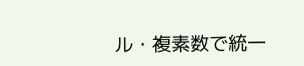ル・複素数で統一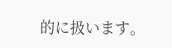的に扱います。